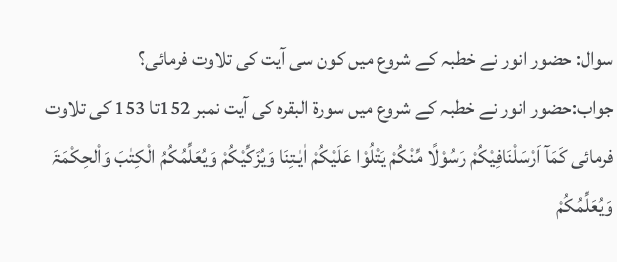سوال: حضور انور نے خطبہ کے شروع میں کون سی آیت کی تلاوت فرمائی؟
جواب:حضور انور نے خطبہ کے شروع میں سورۃ البقرہ کی آیت نمبر 152تا 153 کی تلاوت فرمائی کَمَآ اَرْسَلْنَافِیْکُمْ رَسُوْلًا مِّنْکُمْ یَتْلُوْا عَلَیْکُمْ اٰیٰـتِنَا وَیُزَکِّیْکُمْ وَیُعَلِّمُکُمُ الْکِتٰبَ وَاْلحِکْمَۃَ وَیُعَلِّمُکُمْ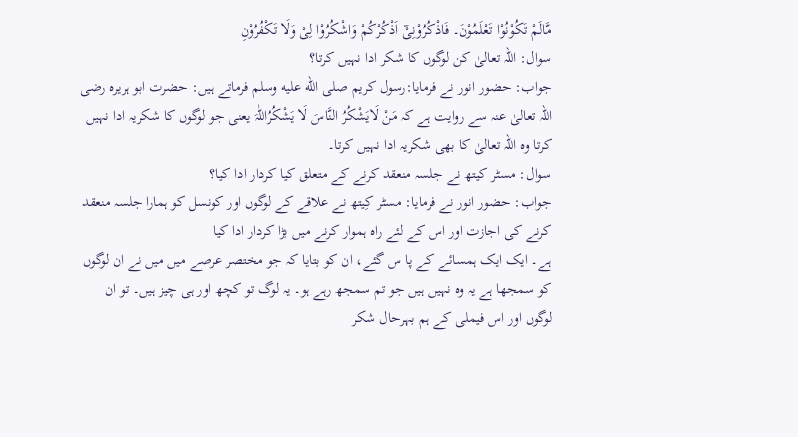مَّالَمْ تَکُوْنُوْا تَعْلَمُوْنَ۔ فَاذْکُرُوْنِیْٓ اَذْکُرْکُمْ وَاشْکُرُوْا لِیْ وَلَا تَکْفُرُوْنِ
سوال: اللہ تعالیٰ کن لوگوں کا شکر ادا نہیں کرتا؟
جواب: حضور انور نے فرمایا:رسول کریم صلى الله عليه وسلم فرماتے ہیں: حضرت ابو ہریرہ رضی اللہ تعالیٰ عنہ سے روایت ہے کہ مَنْ لَایَشْکُرُ النَّاسَ لَا یَشْکُرُاللّٰہَ یعنی جو لوگوں کا شکریہ ادا نہیں کرتا وہ اللہ تعالیٰ کا بھی شکریہ ادا نہیں کرتا۔
سوال: مسٹر کیتھ نے جلسہ منعقد کرنے کے متعلق کیا کردار ادا کیا؟
جواب: حضور انور نے فرمایا: مسٹر کِیتھ نے علاقے کے لوگوں اور کونسل کو ہمارا جلسہ منعقد کرنے کی اجازت اور اس کے لئے راہ ہموار کرنے میں بڑا کردار ادا کیا
ہے۔ ایک ایک ہمسائے کے پا س گئے، ان کو بتایا کہ جو مختصر عرصے میں میں نے ان لوگوں کو سمجھا ہے یہ وہ نہیں ہیں جو تم سمجھ رہے ہو۔ یہ لوگ تو کچھ اور ہی چیز ہیں۔ تو ان لوگوں اور اس فیملی کے ہم بہرحال شکر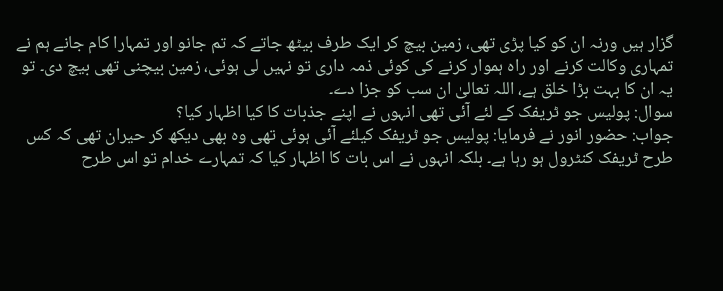گزار ہیں ورنہ ان کو کیا پڑی تھی، زمین بیچ کر ایک طرف بیٹھ جاتے کہ تم جانو اور تمہارا کام جانے ہم نے تمہاری وکالت کرنے اور راہ ہموار کرنے کی کوئی ذمہ داری تو نہیں لی ہوئی، زمین بیچنی تھی بیچ دی۔ تو یہ ان کا بہت بڑا خلق ہے، اللہ تعالیٰ ان سب کو جزا دے۔
سوال: پولیس جو ٹریفک کے لئے آئی تھی انہوں نے اپنے جذبات کا کیا اظہار کیا؟
جواب: حضور انور نے فرمایا: پولیس جو ٹریفک کیلئے آئی ہوئی تھی وہ بھی دیکھ کر حیران تھی کہ کس طرح ٹریفک کنٹرول ہو رہا ہے۔ بلکہ انہوں نے اس بات کا اظہار کیا کہ تمہارے خدام تو اس طرح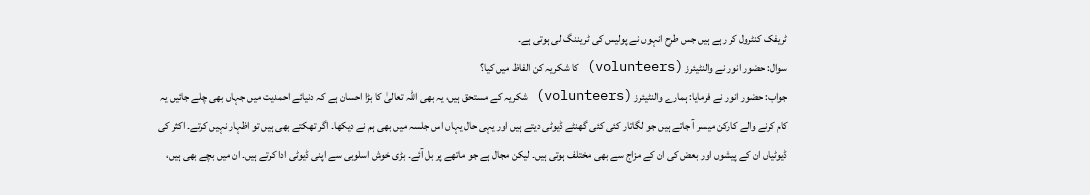ٹریفک کنٹرول کر رہے ہیں جس طرح انہوں نے پولیس کی ٹریننگ لی ہوتی ہے۔
سوال: حضور انور نے والنٹیئرز (volunteers) کا شکریہ کن الفاظ میں کیا؟
جواب: حضور انور نے فرمایا: ہمارے والنٹیئرز (volunteers) شکریہ کے مستحق ہیں، یہ بھی اللہ تعالیٰ کا بڑا احسان ہے کہ دنیائے احمدیت میں جہاں بھی چلے جائیں یہ کام کرنے والے کارکن میسر آ جاتے ہیں جو لگاتار کئی کئی گھنٹے ڈیوٹی دیتے ہیں اور یہی حال یہاں اس جلسہ میں بھی ہم نے دیکھا۔ اگر تھکتے بھی ہیں تو اظہار نہیں کرتے۔ اکثر کی ڈیوٹیاں ان کے پیشوں اور بعض کی ان کے مزاج سے بھی مختلف ہوتی ہیں۔ لیکن مجال ہے جو ماتھے پر بل آئے۔ بڑی خوش اسلوبی سے اپنی ڈیوٹی ادا کرتے ہیں۔ ان میں بچے بھی ہیں،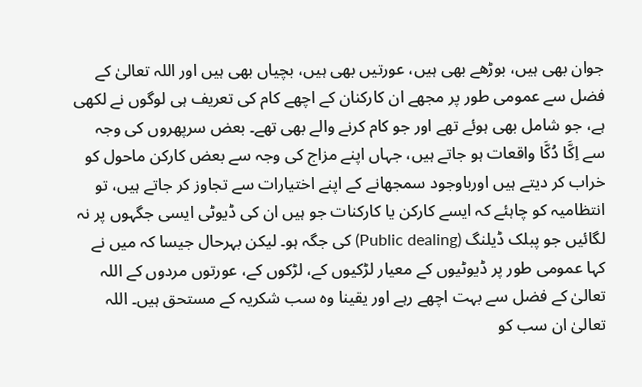جوان بھی ہیں، بوڑھے بھی ہیں، عورتیں بھی ہیں، بچیاں بھی ہیں اور اللہ تعالیٰ کے فضل سے عمومی طور پر مجھے ان کارکنان کے اچھے کام کی تعریف ہی لوگوں نے لکھی ہے، جو شامل بھی ہوئے تھے اور جو کام کرنے والے بھی تھے۔ بعض سرپھروں کی وجہ سے اِکَّا دُکَّا واقعات ہو جاتے ہیں، جہاں اپنے مزاج کی وجہ سے بعض کارکن ماحول کو خراب کر دیتے ہیں اورباوجود سمجھانے کے اپنے اختیارات سے تجاوز کر جاتے ہیں، تو انتظامیہ کو چاہئے کہ ایسے کارکن یا کارکنات جو ہیں ان کی ڈیوٹی ایسی جگہوں پر نہ لگائیں جو پبلک ڈیلنگ (Public dealing) کی جگہ ہو۔ لیکن بہرحال جیسا کہ میں نے کہا عمومی طور پر ڈیوٹیوں کے معیار لڑکیوں کے، لڑکوں کے، عورتوں مردوں کے اللہ تعالیٰ کے فضل سے بہت اچھے رہے اور یقینا وہ سب شکریہ کے مستحق ہیں۔ اللہ تعالیٰ ان سب کو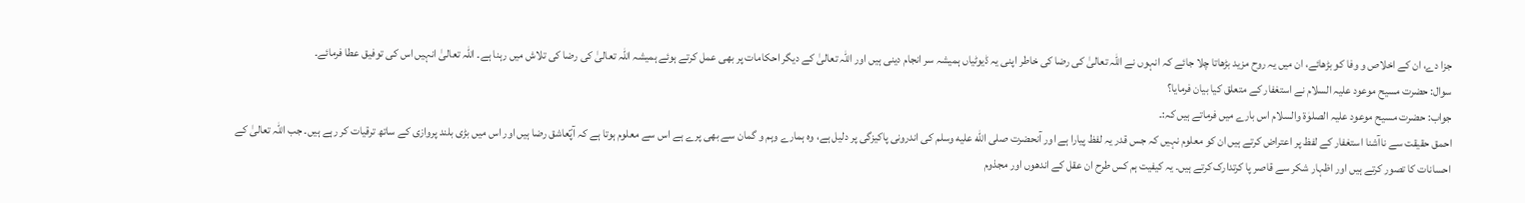جزا دے، ان کے اخلاص و وفا کو بڑھائے، ان میں یہ روح مزید بڑھاتا چلا جائے کہ انہوں نے اللہ تعالیٰ کی رضا کی خاطر اپنی یہ ڈیوٹیاں ہمیشہ سر انجام دینی ہیں اور اللہ تعالیٰ کے دیگر احکامات پر بھی عمل کرتے ہوئے ہمیشہ اللہ تعالیٰ کی رضا کی تلاش میں رہنا ہے۔ اللہ تعالیٰ انہیں اس کی توفیق عطا فرمائے۔
سوال: حضرت مسیح موعود علیہ السلام نے استغفار کے متعلق کیا بیان فرمایا؟
جواب: حضرت مسیح موعود علیہ الصلوٰۃ والسلام اس بارے میں فرماتے ہیں کہ:۔
احمق حقیقت سے ناآشنا استغفار کے لفظ پر اعتراض کرتے ہیں ان کو معلوم نہیں کہ جس قدر یہ لفظ پیارا ہے اور آنحضرت صلى الله عليه وسلم کی اندرونی پاکیزگی پر دلیل ہے، وہ ہمارے وہم و گمان سے بھی پرے ہے اس سے معلوم ہوتا ہے کہ آپؐعاشق رضا ہیں اور اس میں بڑی بلند پروازی کے ساتھ ترقیات کر رہے ہیں۔ جب اللہ تعالیٰ کے احسانات کا تصور کرتے ہیں اور اظہار شکر سے قاصر پا کرتدارک کرتے ہیں۔ یہ کیفیت ہم کس طرح ان عقل کے اندھوں اور مجذوم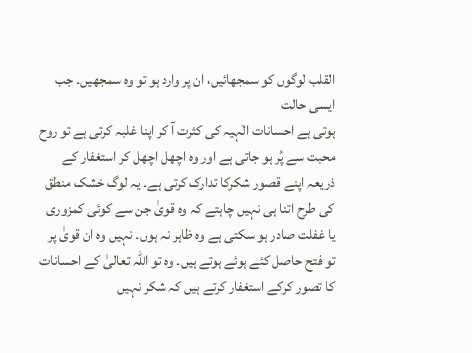القلب لوگوں کو سمجھائیں، ان پر وارد ہو تو وہ سمجھیں۔ جب ایسی حالت
ہوتی ہے احسانات الٰہیہ کی کثرت آ کر اپنا غلبہ کرتی ہے تو روح محبت سے پُر ہو جاتی ہے اور وہ اچھل اچھل کر استغفار کے ذریعہ اپنے قصور شکرکا تدارک کرتی ہے۔ یہ لوگ خشک منطق کی طرح اتنا ہی نہیں چاہتے کہ وہ قویٰ جن سے کوئی کمزوری یا غفلت صادر ہو سکتی ہے وہ ظاہر نہ ہوں۔ نہیں وہ ان قویٰ پر تو فتح حاصل کئے ہوئے ہوتے ہیں۔ وہ تو اللہ تعالیٰ کے احسانات کا تصور کرکے استغفار کرتے ہیں کہ شکر نہیں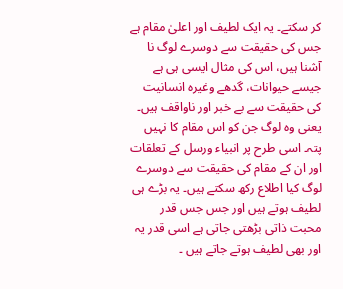کر سکتے۔ یہ ایک لطیف اور اعلیٰ مقام ہے جس کی حقیقت سے دوسرے لوگ نا آشنا ہیں، اس کی مثال ایسی ہی ہے جیسے حیوانات، گدھے وغیرہ انسانیت کی حقیقت سے بے خبر اور ناواقف ہیں۔ یعنی وہ لوگ جن کو اس مقام کا نہیں پتہ۔ اسی طرح پر انبیاء ورسل کے تعلقات اور ان کے مقام کی حقیقت سے دوسرے لوگ کیا اطلاع رکھ سکتے ہیں۔ یہ بڑے ہی لطیف ہوتے ہیں اور جس جس قدر محبت ذاتی بڑھتی جاتی ہے اسی قدر یہ اور بھی لطیف ہوتے جاتے ہیں ۔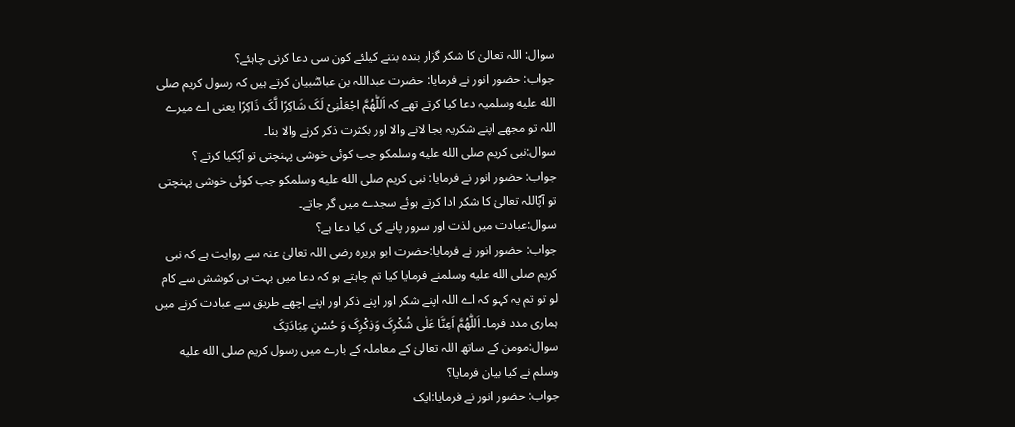سوال: اللہ تعالیٰ کا شکر گزار بندہ بننے کیلئے کون سی دعا کرنی چاہئے؟
جواب: حضور انور نے فرمایا: حضرت عبداللہ بن عباسؓبیان کرتے ہیں کہ رسول کریم صلى الله عليه وسلمیہ دعا کیا کرتے تھے کہ اَللّٰھُمَّ اجْعَلْنِیْ لَکَ شَاکِرًا لَّکَ ذَاکِرًا یعنی اے میرے اللہ تو مجھے اپنے شکریہ بجا لانے والا اور بکثرت ذکر کرنے والا بنا۔
سوال:نبی کریم صلى الله عليه وسلمکو جب کوئی خوشی پہنچتی تو آپؐکیا کرتے ؟
جواب: حضور انور نے فرمایا: نبی کریم صلى الله عليه وسلمکو جب کوئی خوشی پہنچتی تو آپؐاللہ تعالیٰ کا شکر ادا کرتے ہوئے سجدے میں گر جاتے۔
سوال:عبادت میں لذت اور سرور پانے کی کیا دعا ہے؟
جواب: حضور انور نے فرمایا:حضرت ابو ہریرہ رضی اللہ تعالیٰ عنہ سے روایت ہے کہ نبی کریم صلى الله عليه وسلمنے فرمایا کیا تم چاہتے ہو کہ دعا میں بہت ہی کوشش سے کام لو تو تم یہ کہو کہ اے اللہ اپنے شکر اور اپنے ذکر اور اپنے اچھے طریق سے عبادت کرنے میں ہماری مدد فرما۔ اَللّٰھُمَّ اَعِنَّا عَلٰی شُکْرِکَ وَذِکْرِکَ وَ حُسْنِ عِبَادَتِکَ
سوال:مومن کے ساتھ اللہ تعالیٰ کے معاملہ کے بارے میں رسول کریم صلى الله عليه وسلم نے کیا بیان فرمایا؟
جواب: حضور انور نے فرمایا:ایک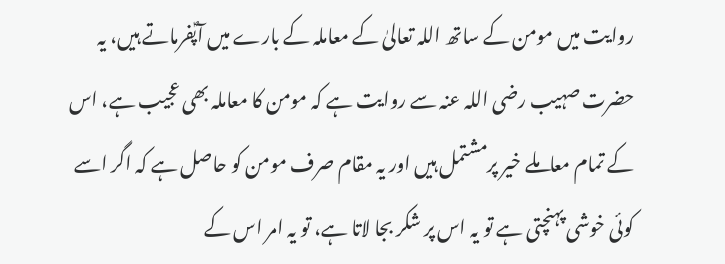روایت میں مومن کے ساتھ اللہ تعالیٰ کے معاملہ کے بارے میں آپؐفرماتے ہیں، یہ حضرت صہیب رضی اللہ عنہ سے روایت ہے کہ مومن کا معاملہ بھی عجیب ہے، اس کے تمام معاملے خیر پرمشتمل ہیں اور یہ مقام صرف مومن کو حاصل ہے کہ اگر اسے کوئی خوشی پہنچتی ہے تو یہ اس پر شکر بجا لاتا ہے، تو یہ امر اس کے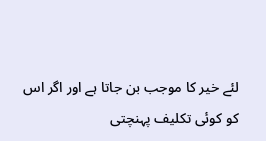لئے خیر کا موجب بن جاتا ہے اور اگر اس کو کوئی تکلیف پہنچتی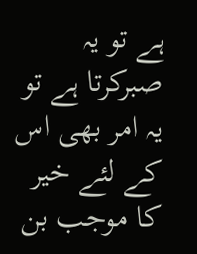ہے تو یہ صبرکرتا ہے تو یہ امر بھی اس کے لئے خیر کا موجب بن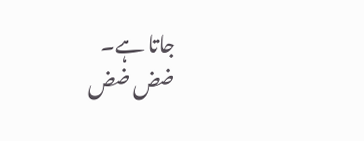جاتا ہے۔
ضض ضض